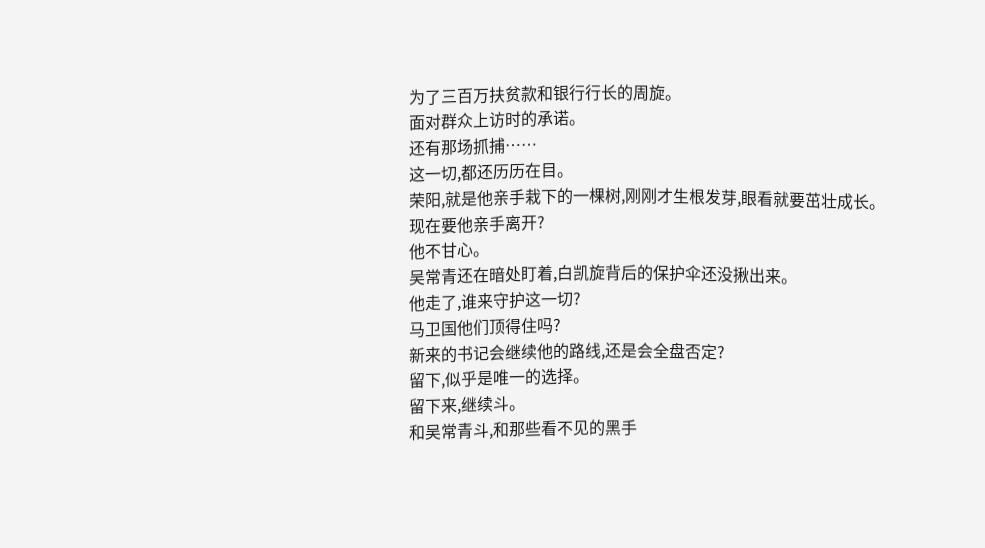为了三百万扶贫款和银行行长的周旋。
面对群众上访时的承诺。
还有那场抓捕……
这一切,都还历历在目。
荣阳,就是他亲手栽下的一棵树,刚刚才生根发芽,眼看就要茁壮成长。
现在要他亲手离开?
他不甘心。
吴常青还在暗处盯着,白凯旋背后的保护伞还没揪出来。
他走了,谁来守护这一切?
马卫国他们顶得住吗?
新来的书记会继续他的路线,还是会全盘否定?
留下,似乎是唯一的选择。
留下来,继续斗。
和吴常青斗,和那些看不见的黑手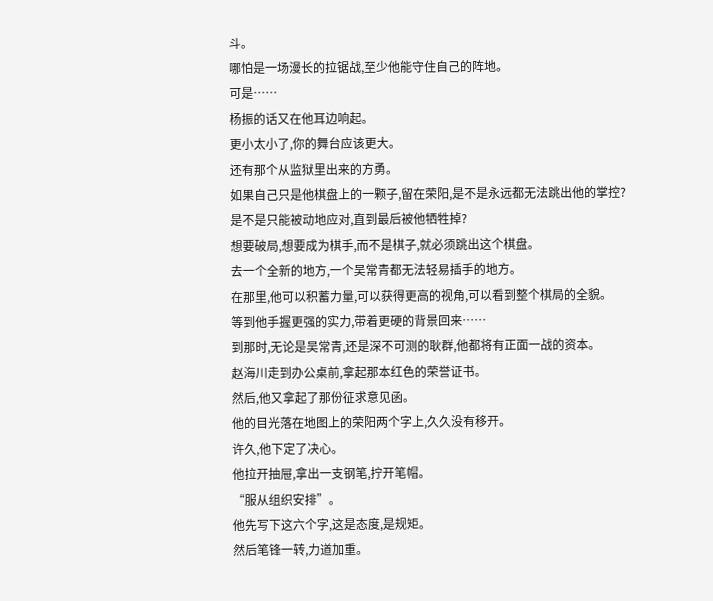斗。
哪怕是一场漫长的拉锯战,至少他能守住自己的阵地。
可是……
杨振的话又在他耳边响起。
更小太小了,你的舞台应该更大。
还有那个从监狱里出来的方勇。
如果自己只是他棋盘上的一颗子,留在荣阳,是不是永远都无法跳出他的掌控?
是不是只能被动地应对,直到最后被他牺牲掉?
想要破局,想要成为棋手,而不是棋子,就必须跳出这个棋盘。
去一个全新的地方,一个吴常青都无法轻易插手的地方。
在那里,他可以积蓄力量,可以获得更高的视角,可以看到整个棋局的全貌。
等到他手握更强的实力,带着更硬的背景回来……
到那时,无论是吴常青,还是深不可测的耿群,他都将有正面一战的资本。
赵海川走到办公桌前,拿起那本红色的荣誉证书。
然后,他又拿起了那份征求意见函。
他的目光落在地图上的荣阳两个字上,久久没有移开。
许久,他下定了决心。
他拉开抽屉,拿出一支钢笔,拧开笔帽。
“服从组织安排”。
他先写下这六个字,这是态度,是规矩。
然后笔锋一转,力道加重。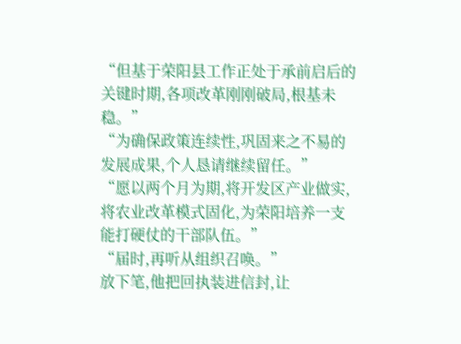“但基于荣阳县工作正处于承前启后的关键时期,各项改革刚刚破局,根基未稳。”
“为确保政策连续性,巩固来之不易的发展成果,个人恳请继续留任。”
“愿以两个月为期,将开发区产业做实,将农业改革模式固化,为荣阳培养一支能打硬仗的干部队伍。”
“届时,再听从组织召唤。”
放下笔,他把回执装进信封,让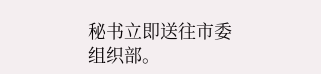秘书立即送往市委组织部。